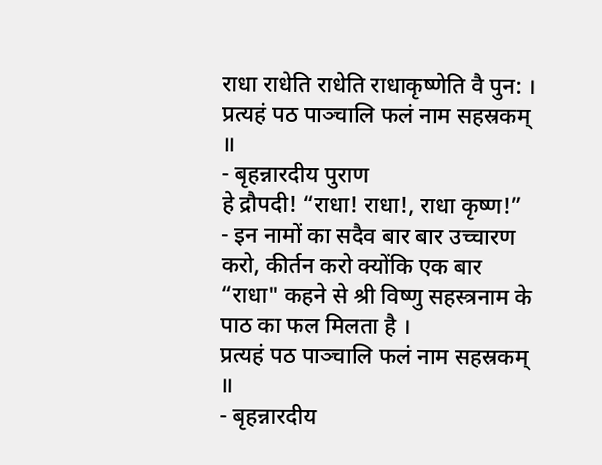राधा राधेति राधेति राधाकृष्णेति वै पुन: ।
प्रत्यहं पठ पाञ्चालि फलं नाम सहस्रकम् ॥
- बृहन्नारदीय पुराण
हे द्रौपदी! “राधा! राधा!, राधा कृष्ण!” - इन नामों का सदैव बार बार उच्चारण करो, कीर्तन करो क्योंकि एक बार “राधा" कहने से श्री विष्णु सहस्त्रनाम के पाठ का फल मिलता है ।
प्रत्यहं पठ पाञ्चालि फलं नाम सहस्रकम् ॥
- बृहन्नारदीय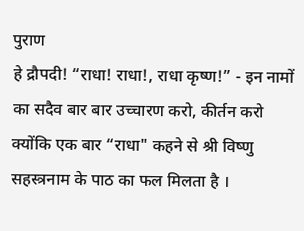पुराण
हे द्रौपदी! “राधा! राधा!, राधा कृष्ण!” - इन नामों का सदैव बार बार उच्चारण करो, कीर्तन करो क्योंकि एक बार “राधा" कहने से श्री विष्णु सहस्त्रनाम के पाठ का फल मिलता है ।